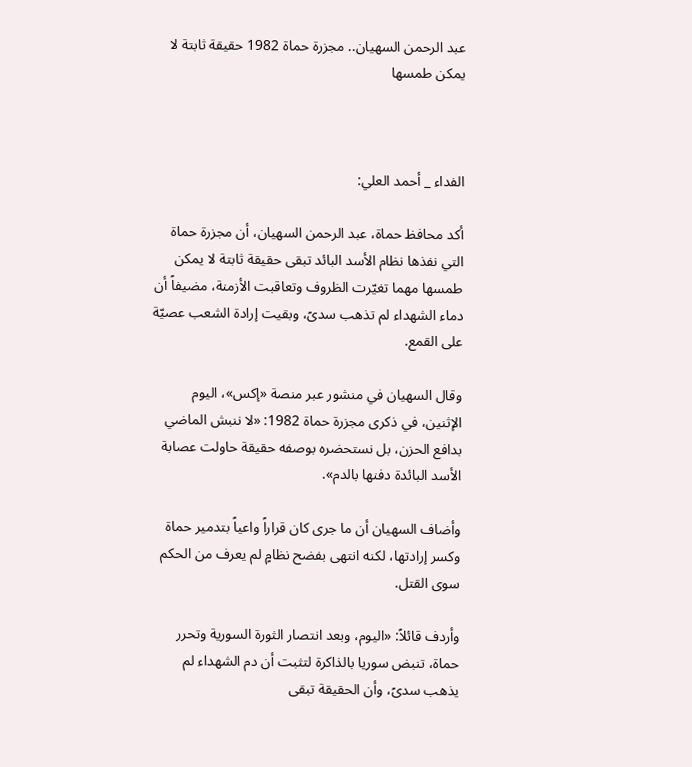عبد الرحمن السهيان.. مجزرة حماة 1982 حقيقة ثابتة لا يمكن طمسها



الفداء _ أحمد العلي:

أكد محافظ حماة، عبد الرحمن السهيان، أن مجزرة حماة التي نفذها نظام الأسد البائد تبقى حقيقة ثابتة لا يمكن طمسها مهما تغيّرت الظروف وتعاقبت الأزمنة، مضيفاً أن دماء الشهداء لم تذهب سدىً، وبقيت إرادة الشعب عصيّة على القمع.

وقال السهيان في منشور عبر منصة «إكس»، اليوم الإثنين، في ذكرى مجزرة حماة 1982: «لا ننبش الماضي بدافع الحزن، بل نستحضره بوصفه حقيقة حاولت عصابة الأسد البائدة دفنها بالدم».

وأضاف السهيان أن ما جرى كان قراراً واعياً بتدمير حماة وكسر إرادتها، لكنه انتهى بفضح نظامٍ لم يعرف من الحكم سوى القتل.

وأردف قائلاً: «اليوم، وبعد انتصار الثورة السورية وتحرر حماة، تنبض سوريا بالذاكرة لتثبت أن دم الشهداء لم يذهب سدىً، وأن الحقيقة تبقى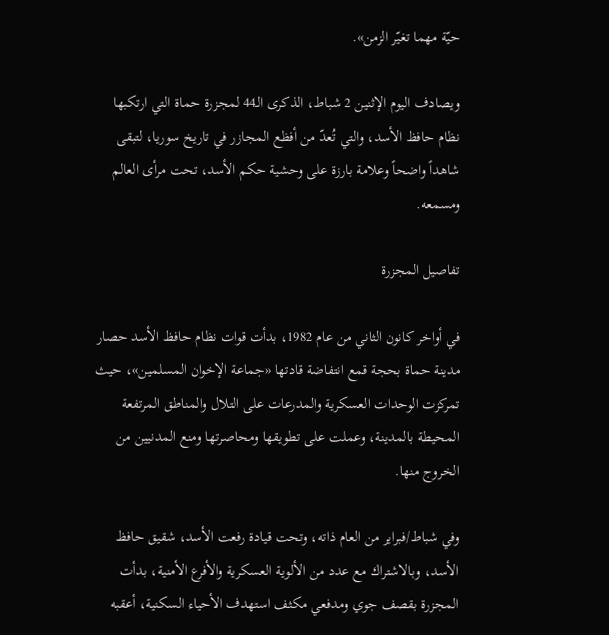حيّة مهما تغيّر الزمن».

ويصادف اليوم الإثنين 2 شباط، الذكرى الـ44 لمجزرة حماة التي ارتكبها نظام حافظ الأسد، والتي تُعدّ من أفظع المجازر في تاريخ سوريا، لتبقى شاهداً واضحاً وعلامة بارزة على وحشية حكم الأسد، تحت مرأى العالم ومسمعه.

تفاصيل المجزرة

في أواخر كانون الثاني من عام 1982، بدأت قوات نظام حافظ الأسد حصار مدينة حماة بحجة قمع انتفاضة قادتها «جماعة الإخوان المسلمين»، حيث تمركزت الوحدات العسكرية والمدرعات على التلال والمناطق المرتفعة المحيطة بالمدينة، وعملت على تطويقها ومحاصرتها ومنع المدنيين من الخروج منها.

وفي شباط/فبراير من العام ذاته، وتحت قيادة رفعت الأسد، شقيق حافظ الأسد، وبالاشتراك مع عدد من الألوية العسكرية والأفرع الأمنية، بدأت المجزرة بقصف جوي ومدفعي مكثف استهدف الأحياء السكنية، أعقبه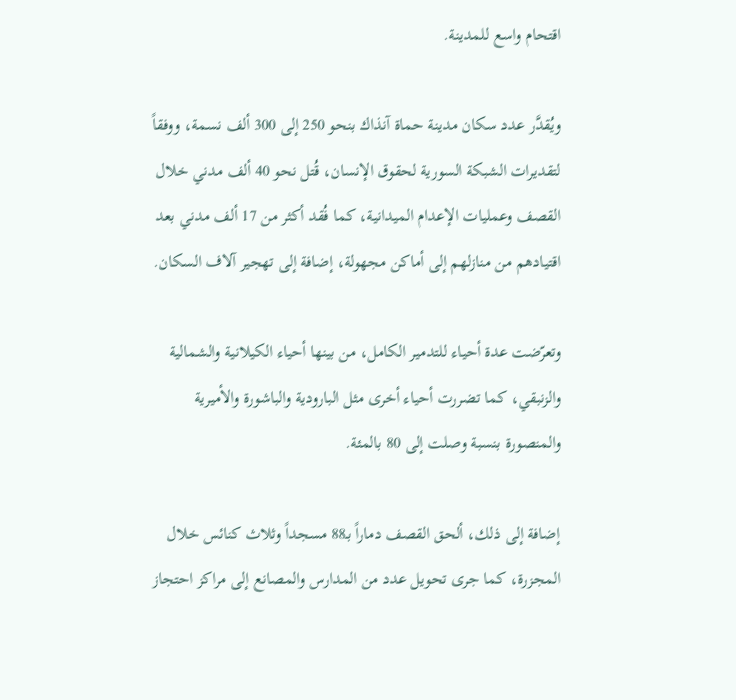اقتحام واسع للمدينة.

ويُقدَّر عدد سكان مدينة حماة آنذاك بنحو 250 إلى 300 ألف نسمة، ووفقاً لتقديرات الشبكة السورية لحقوق الإنسان، قُتل نحو 40 ألف مدني خلال القصف وعمليات الإعدام الميدانية، كما فُقد أكثر من 17 ألف مدني بعد اقتيادهم من منازلهم إلى أماكن مجهولة، إضافة إلى تهجير آلاف السكان.

وتعرّضت عدة أحياء للتدمير الكامل، من بينها أحياء الكيلانية والشمالية والزنبقي، كما تضررت أحياء أخرى مثل البارودية والباشورة والأميرية والمنصورة بنسبة وصلت إلى 80 بالمئة.

إضافة إلى ذلك، ألحق القصف دماراً بـ88 مسجداً وثلاث كنائس خلال المجزرة، كما جرى تحويل عدد من المدارس والمصانع إلى مراكز احتجاز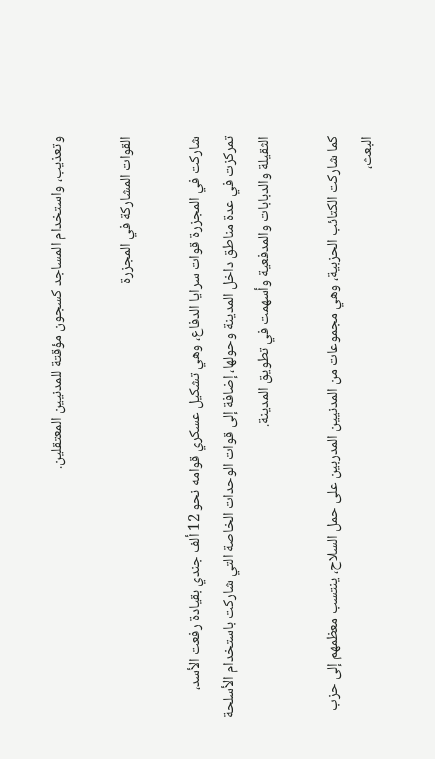وتعذيب، واستخدام المساجد كسجون مؤقتة للمدنيين المعتقلين.

القوات المشاركة في المجزرة

شاركت في المجزرة قوات سرايا الدفاع، وهي تشكيل عسكري قوامه نحو 12 ألف جندي بقيادة رفعت الأسد، تمركزت في عدة مناطق داخل المدينة وحولها، إضافة إلى قوات الوحدات الخاصة التي شاركت باستخدام الأسلحة الثقيلة والدبابات والمدفعية وأسهمت في تطويق المدينة.

كما شاركت الكتائب الحزبية، وهي مجموعات من المدنيين المدربين على حمل السلاح، ينتسب معظمهم إلى حزب البعث،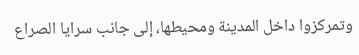وتمركزوا داخل المدينة ومحيطها، إلى جانب سرايا الصراع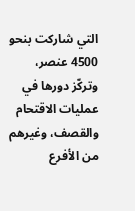التي شاركت بنحو 4500 عنصر، وتركّز دورها في عمليات الاقتحام والقصف، وغيرهم من الأفرع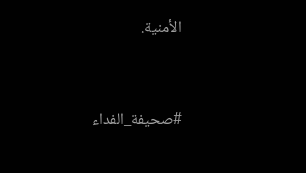الأمنية.



#صحيفة_الفداء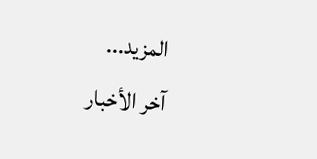المزيد...
آخر الأخبار